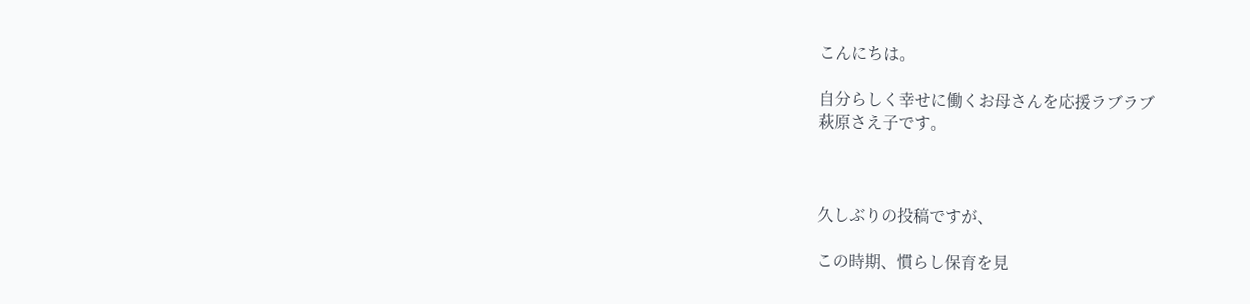こんにちは。

自分らしく幸せに働くお母さんを応援ラブラブ
萩原さえ子です。



久しぶりの投稿ですが、

この時期、慣らし保育を見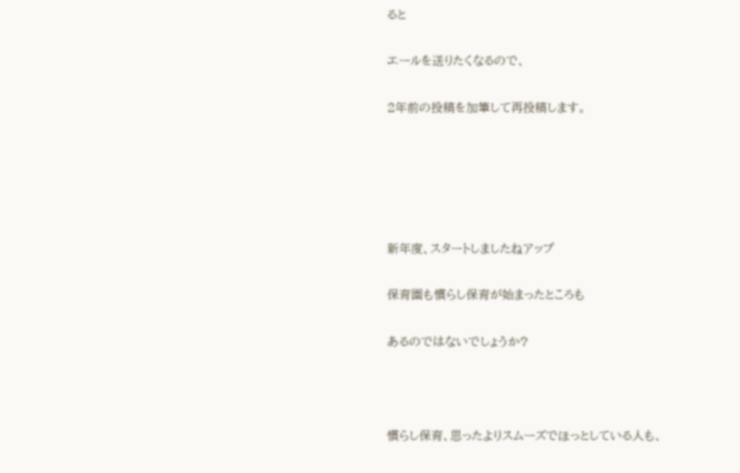ると

エールを送りたくなるので、

2年前の投稿を加筆して再投稿します。





新年度、スタートしましたねアップ

保育園も慣らし保育が始まったところも

あるのではないでしょうか?



慣らし保育、思ったよりスムーズでほっとしている人も、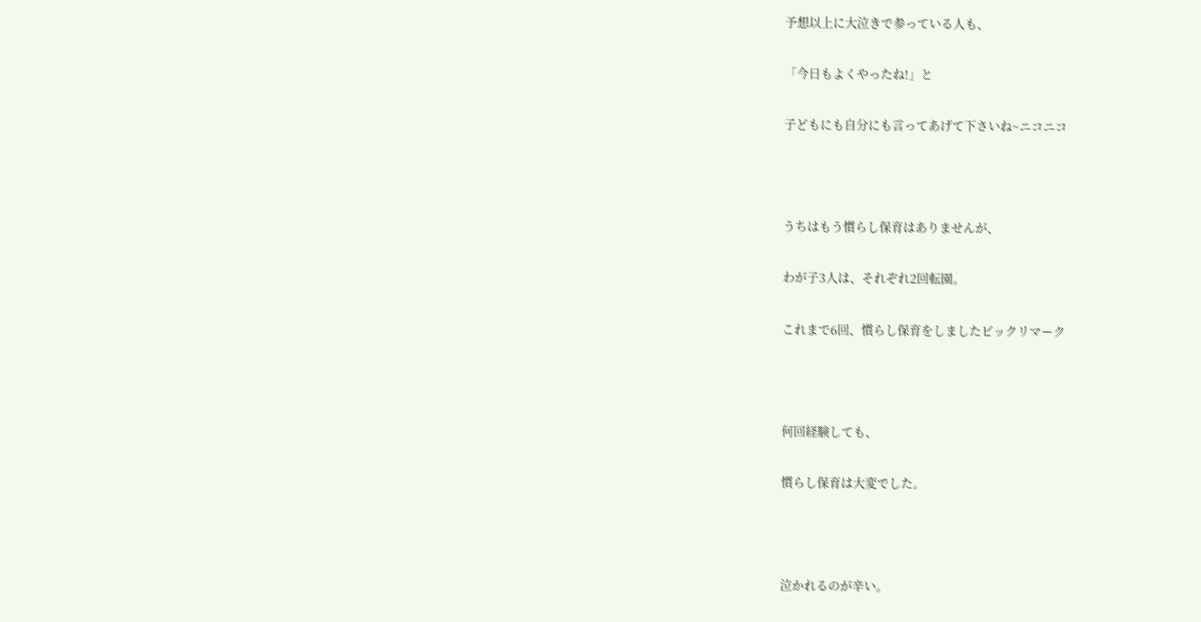予想以上に大泣きで参っている人も、

「今日もよくやったね!」と

子どもにも自分にも言ってあげて下さいね~ニコニコ



うちはもう慣らし保育はありませんが、

わが子3人は、それぞれ2回転園。

これまで6回、慣らし保育をしましたビックリマーク



何回経験しても、

慣らし保育は大変でした。



泣かれるのが辛い。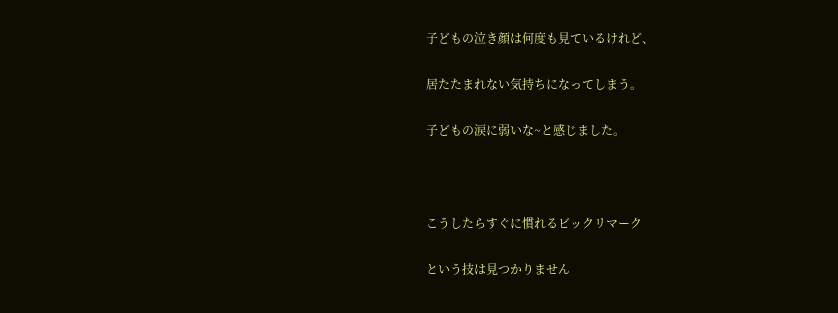子どもの泣き顔は何度も見ているけれど、

居たたまれない気持ちになってしまう。

子どもの涙に弱いな~と感じました。



こうしたらすぐに慣れるビックリマーク

という技は見つかりません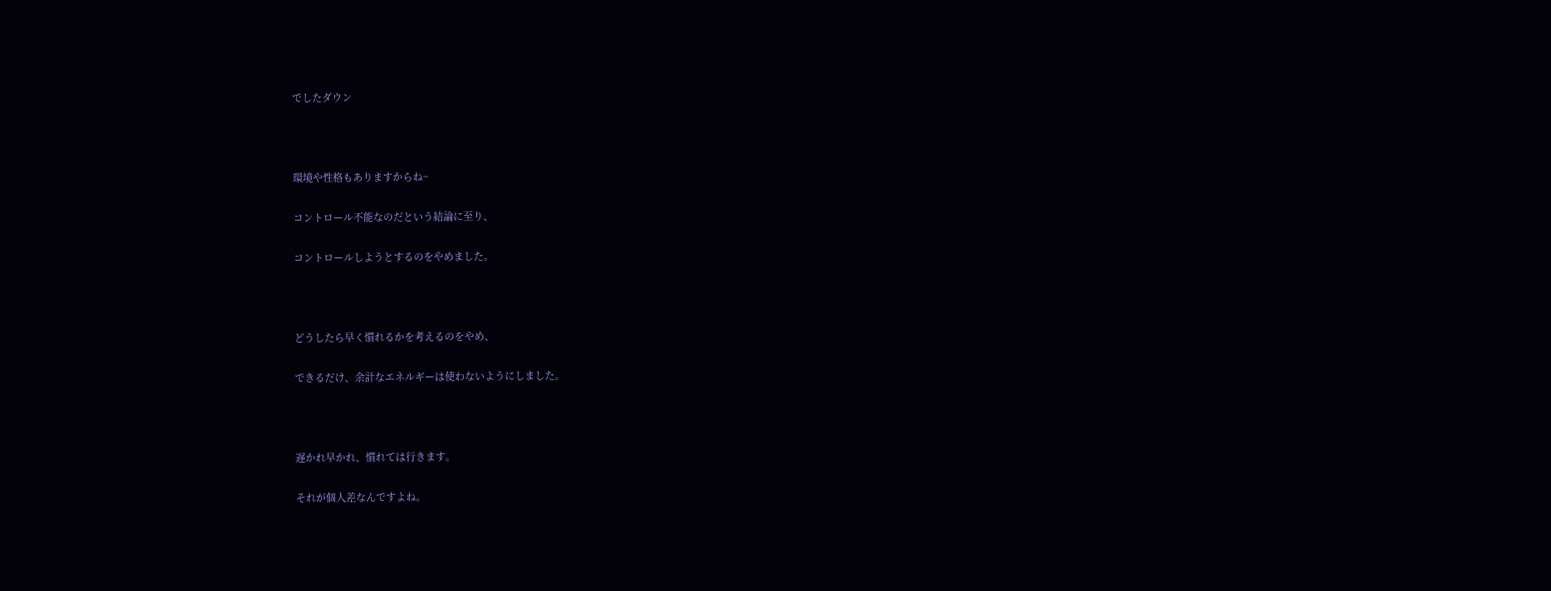でしたダウン



環境や性格もありますからね~

コントロール不能なのだという結論に至り、

コントロールしようとするのをやめました。



どうしたら早く慣れるかを考えるのをやめ、

できるだけ、余計なエネルギーは使わないようにしました。



遅かれ早かれ、慣れては行きます。

それが個人差なんですよね。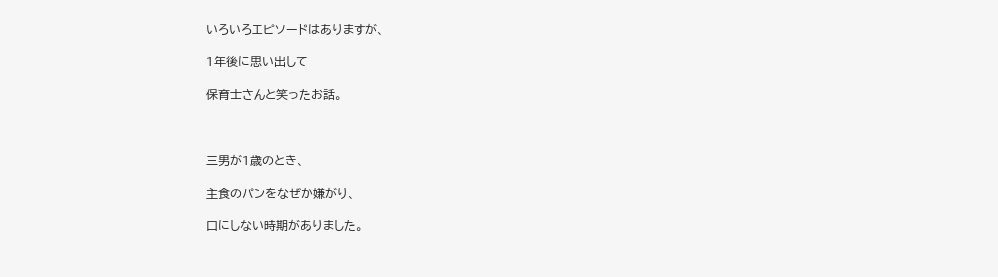いろいろエピソードはありますが、

1年後に思い出して

保育士さんと笑ったお話。



三男が1歳のとき、

主食のパンをなぜか嫌がり、

口にしない時期がありました。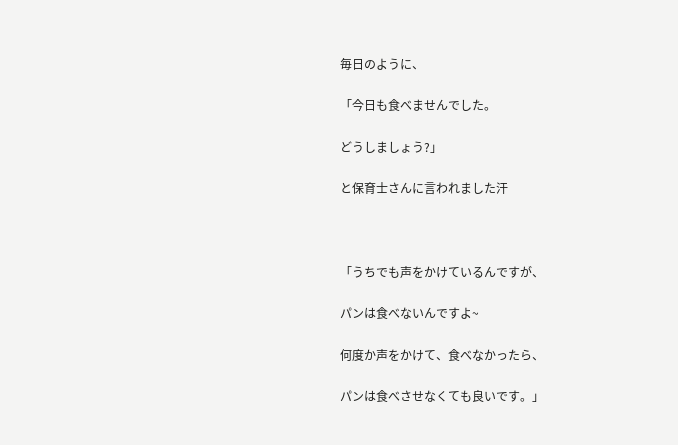毎日のように、

「今日も食べませんでした。

どうしましょう?」

と保育士さんに言われました汗



「うちでも声をかけているんですが、

パンは食べないんですよ~

何度か声をかけて、食べなかったら、

パンは食べさせなくても良いです。」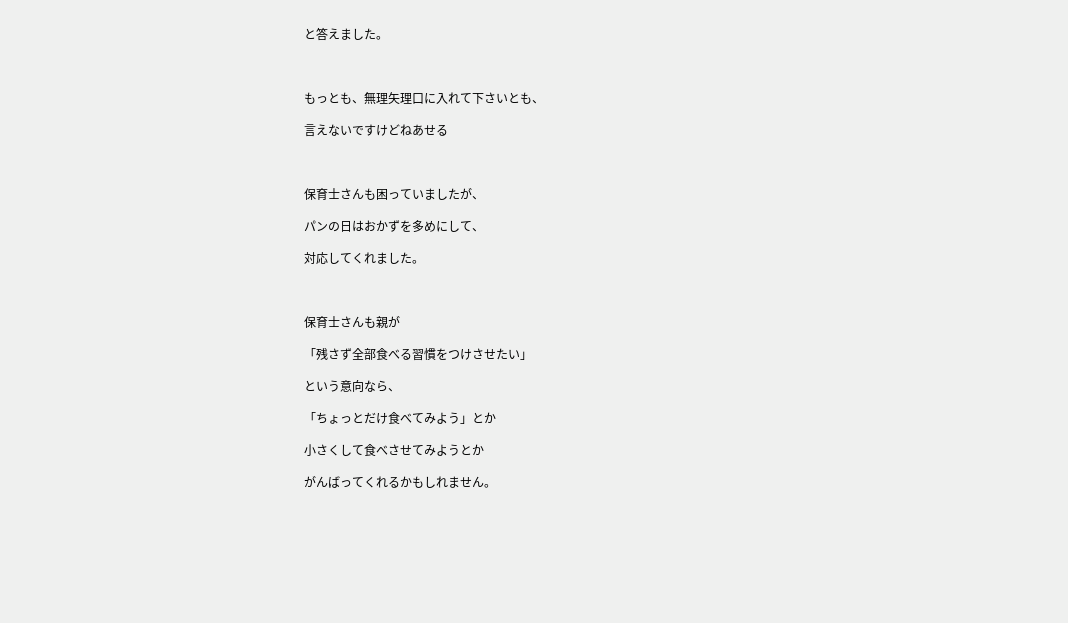と答えました。



もっとも、無理矢理口に入れて下さいとも、

言えないですけどねあせる



保育士さんも困っていましたが、

パンの日はおかずを多めにして、

対応してくれました。



保育士さんも親が

「残さず全部食べる習慣をつけさせたい」

という意向なら、

「ちょっとだけ食べてみよう」とか

小さくして食べさせてみようとか

がんばってくれるかもしれません。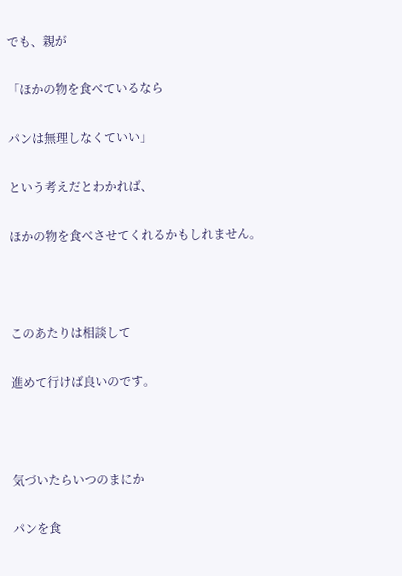でも、親が

「ほかの物を食べているなら

パンは無理しなくていい」

という考えだとわかれば、

ほかの物を食べさせてくれるかもしれません。



このあたりは相談して

進めて行けば良いのです。



気づいたらいつのまにか

パンを食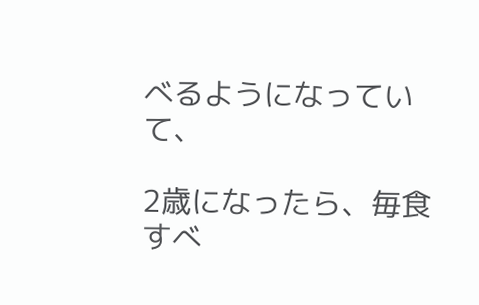べるようになっていて、

2歳になったら、毎食すべ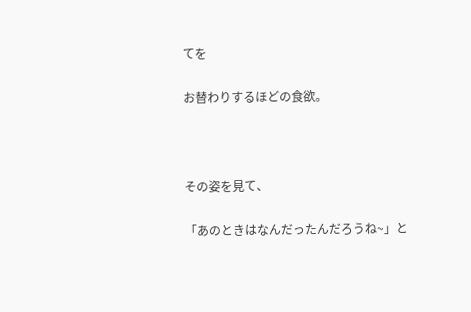てを

お替わりするほどの食欲。



その姿を見て、

「あのときはなんだったんだろうね~」と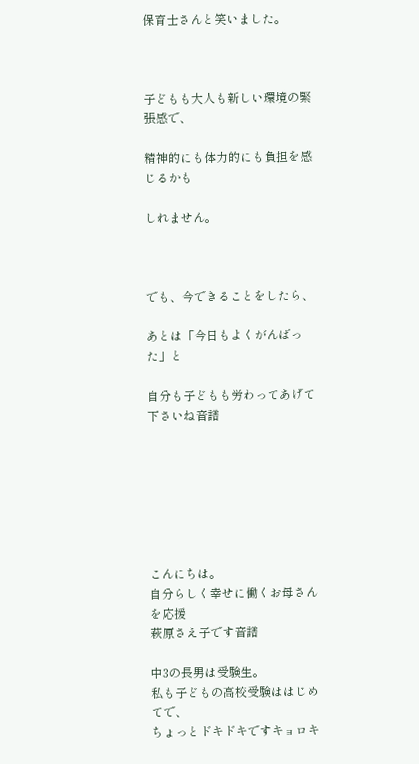保育士さんと笑いました。



子どもも大人も新しい環境の緊張感で、

精神的にも体力的にも負担を感じるかも

しれません。



でも、今できることをしたら、

あとは「今日もよくがんばった」と

自分も子どもも労わってあげて下さいね音譜







こんにちは。
自分らしく幸せに働くお母さんを応援
萩原さえ子です音譜

中3の長男は受験生。
私も子どもの高校受験ははじめてで、
ちょっとドキドキですキョロキ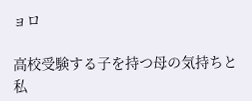ョロ

高校受験する子を持つ母の気持ちと
私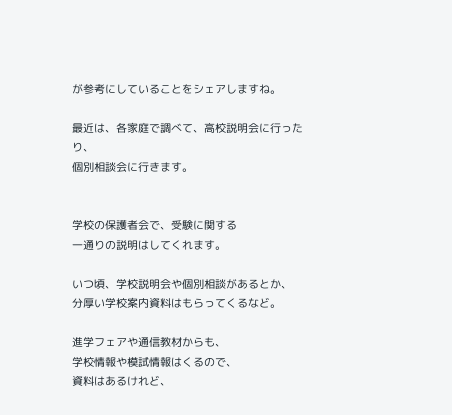が参考にしていることをシェアしますね。

最近は、各家庭で調べて、高校説明会に行ったり、
個別相談会に行きます。


学校の保護者会で、受験に関する
一通りの説明はしてくれます。

いつ頃、学校説明会や個別相談があるとか、
分厚い学校案内資料はもらってくるなど。

進学フェアや通信教材からも、
学校情報や模試情報はくるので、
資料はあるけれど、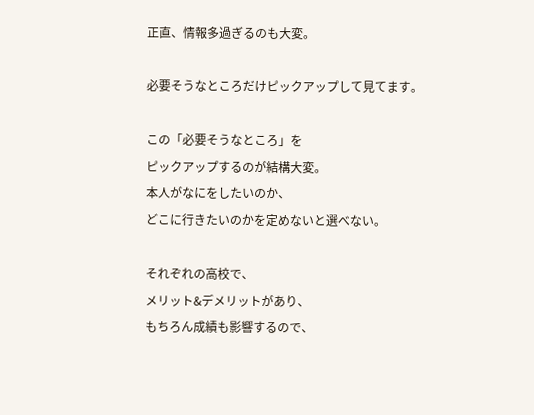正直、情報多過ぎるのも大変。

必要そうなところだけピックアップして見てます。

この「必要そうなところ」を
ピックアップするのが結構大変。
本人がなにをしたいのか、
どこに行きたいのかを定めないと選べない。

それぞれの高校で、
メリット&デメリットがあり、
もちろん成績も影響するので、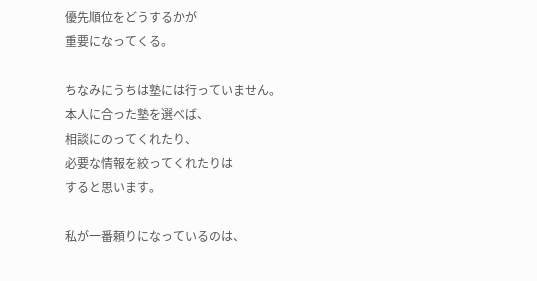優先順位をどうするかが
重要になってくる。

ちなみにうちは塾には行っていません。
本人に合った塾を選べば、
相談にのってくれたり、
必要な情報を絞ってくれたりは
すると思います。

私が一番頼りになっているのは、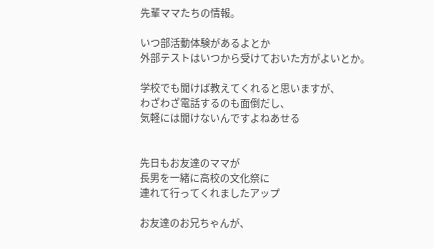先輩ママたちの情報。

いつ部活動体験があるよとか
外部テストはいつから受けておいた方がよいとか。

学校でも聞けば教えてくれると思いますが、
わざわざ電話するのも面倒だし、
気軽には聞けないんですよねあせる


先日もお友達のママが
長男を一緒に高校の文化祭に
連れて行ってくれましたアップ

お友達のお兄ちゃんが、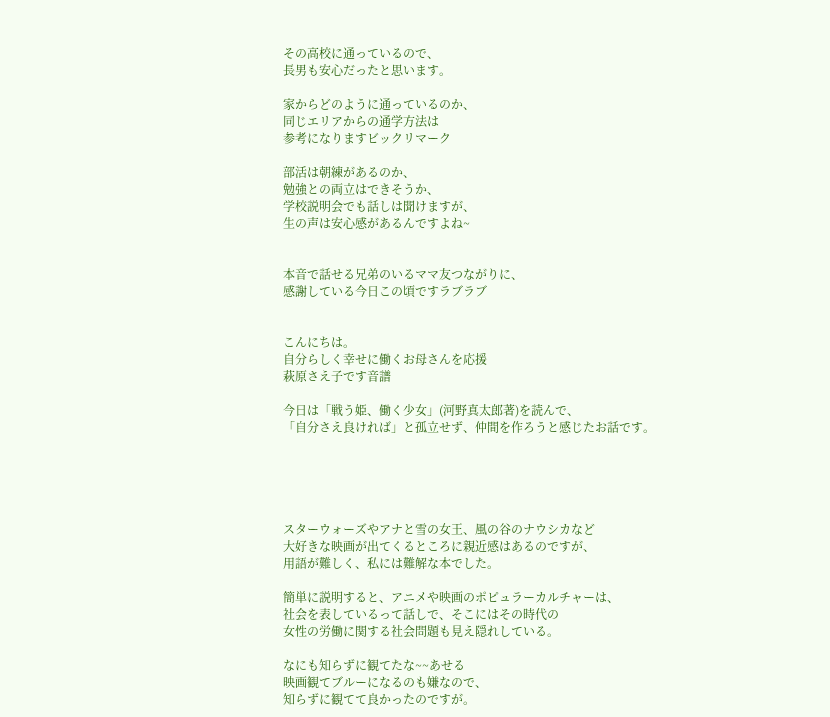その高校に通っているので、
長男も安心だったと思います。

家からどのように通っているのか、
同じエリアからの通学方法は
参考になりますビックリマーク

部活は朝練があるのか、
勉強との両立はできそうか、
学校説明会でも話しは聞けますが、
生の声は安心感があるんですよね~


本音で話せる兄弟のいるママ友つながりに、
感謝している今日この頃ですラブラブ


こんにちは。
自分らしく幸せに働くお母さんを応援
萩原さえ子です音譜

今日は「戦う姫、働く少女」(河野真太郎著)を読んで、
「自分さえ良ければ」と孤立せず、仲間を作ろうと感じたお話です。





スターウォーズやアナと雪の女王、風の谷のナウシカなど
大好きな映画が出てくるところに親近感はあるのですが、
用語が難しく、私には難解な本でした。

簡単に説明すると、アニメや映画のポピュラーカルチャーは、
社会を表しているって話しで、そこにはその時代の
女性の労働に関する社会問題も見え隠れしている。

なにも知らずに観てたな~~あせる
映画観てブルーになるのも嫌なので、
知らずに観てて良かったのですが。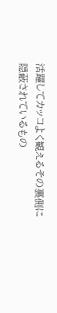活躍してカッコよく観えるその裏側に
隠蔽されているもの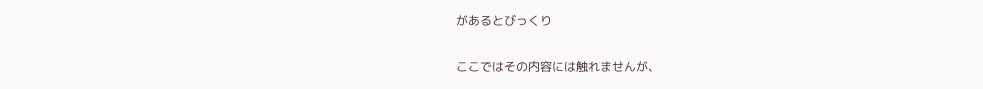があるとびっくり

ここではその内容には触れませんが、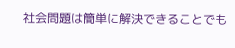社会問題は簡単に解決できることでも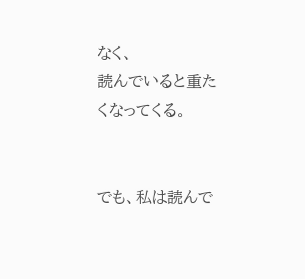なく、
読んでいると重たくなってくる。


でも、私は読んで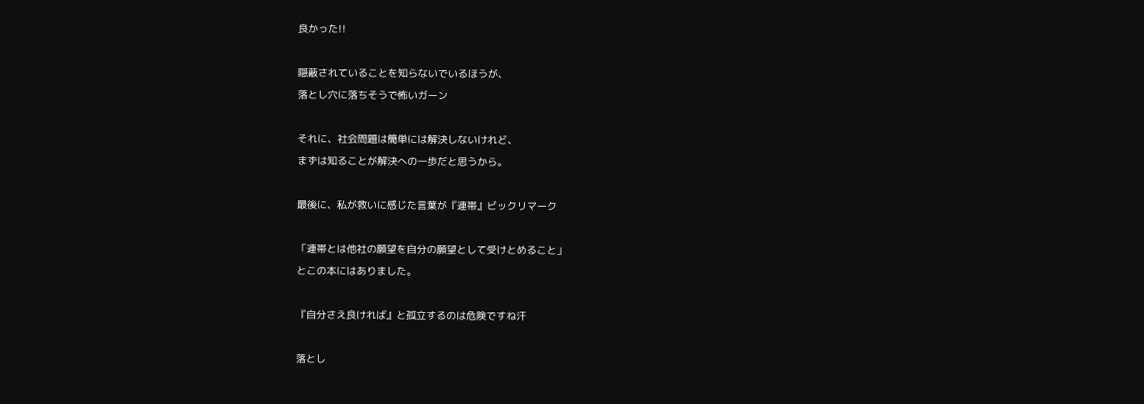良かった!!

隠蔽されていることを知らないでいるほうが、
落とし穴に落ちそうで怖いガーン

それに、社会問題は簡単には解決しないけれど、
まずは知ることが解決への一歩だと思うから。

最後に、私が救いに感じた言葉が『連帯』ビックリマーク

「連帯とは他社の願望を自分の願望として受けとめること」
とこの本にはありました。

『自分さえ良ければ』と孤立するのは危険ですね汗

落とし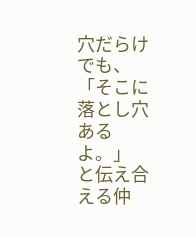穴だらけでも、
「そこに落とし穴あるよ。」
と伝え合える仲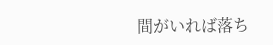間がいれば落ち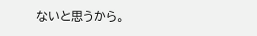ないと思うから。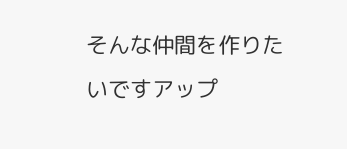そんな仲間を作りたいですアップ